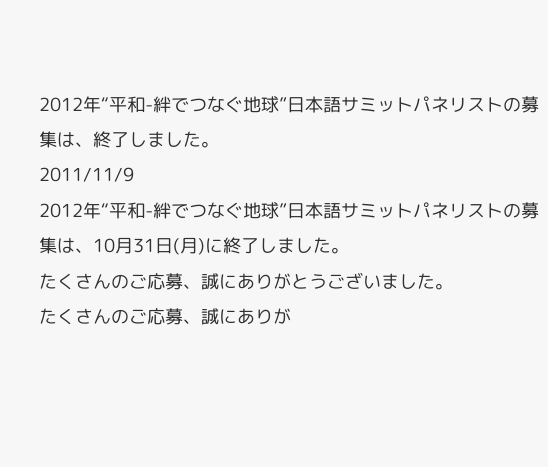2012年“平和-絆でつなぐ地球”日本語サミットパネリストの募集は、終了しました。
2011/11/9
2012年“平和-絆でつなぐ地球”日本語サミットパネリストの募集は、10月31日(月)に終了しました。
たくさんのご応募、誠にありがとうございました。
たくさんのご応募、誠にありが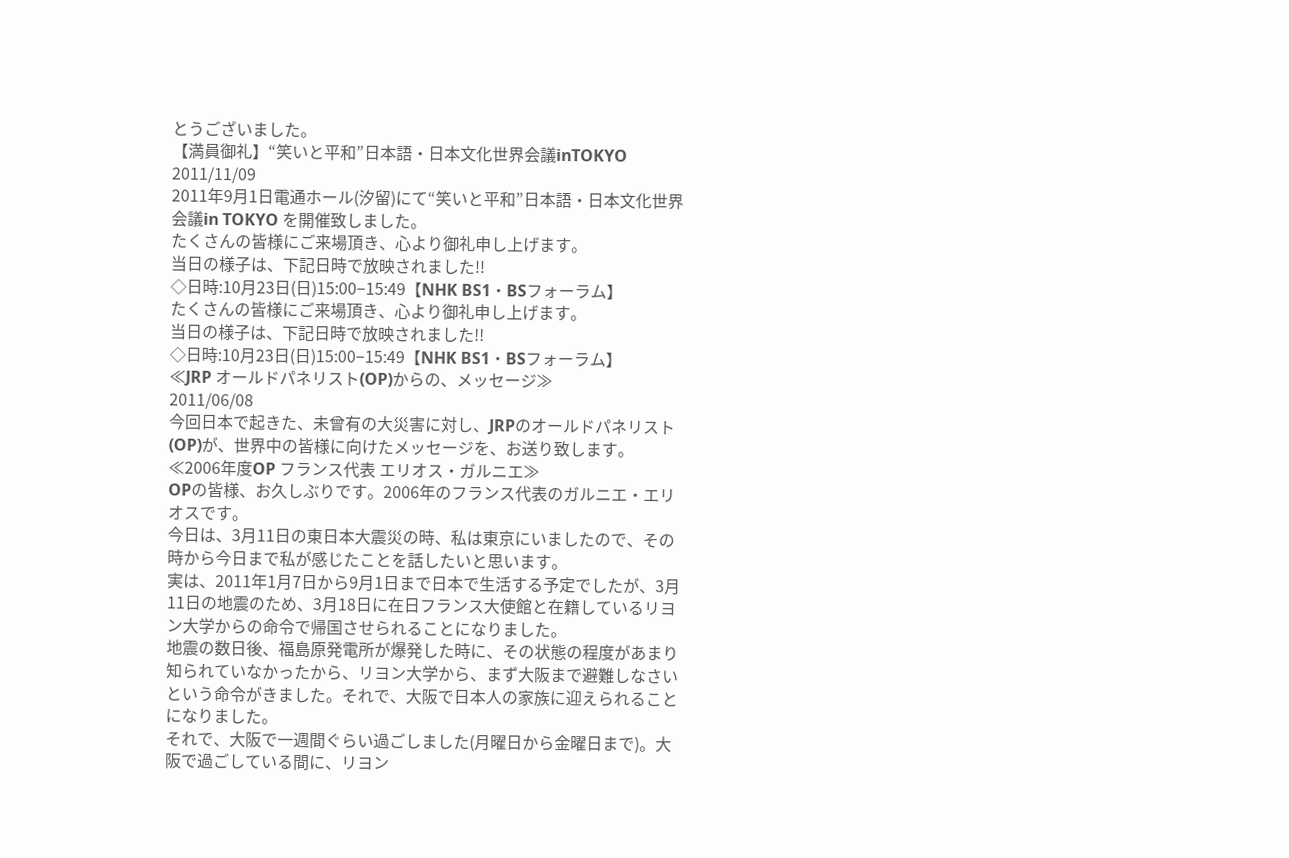とうございました。
【満員御礼】“笑いと平和”日本語・日本文化世界会議inTOKYO
2011/11/09
2011年9月1日電通ホール(汐留)にて“笑いと平和”日本語・日本文化世界会議in TOKYO を開催致しました。
たくさんの皆様にご来場頂き、心より御礼申し上げます。
当日の様子は、下記日時で放映されました!!
◇日時:10月23日(日)15:00−15:49【NHK BS1・BSフォーラム】
たくさんの皆様にご来場頂き、心より御礼申し上げます。
当日の様子は、下記日時で放映されました!!
◇日時:10月23日(日)15:00−15:49【NHK BS1・BSフォーラム】
≪JRP オールドパネリスト(OP)からの、メッセージ≫
2011/06/08
今回日本で起きた、未曾有の大災害に対し、JRPのオールドパネリスト(OP)が、世界中の皆様に向けたメッセージを、お送り致します。
≪2006年度OP フランス代表 エリオス・ガルニエ≫
OPの皆様、お久しぶりです。2006年のフランス代表のガルニエ・エリオスです。
今日は、3月11日の東日本大震災の時、私は東京にいましたので、その時から今日まで私が感じたことを話したいと思います。
実は、2011年1月7日から9月1日まで日本で生活する予定でしたが、3月11日の地震のため、3月18日に在日フランス大使館と在籍しているリヨン大学からの命令で帰国させられることになりました。
地震の数日後、福島原発電所が爆発した時に、その状態の程度があまり知られていなかったから、リヨン大学から、まず大阪まで避難しなさいという命令がきました。それで、大阪で日本人の家族に迎えられることになりました。
それで、大阪で一週間ぐらい過ごしました(月曜日から金曜日まで)。大阪で過ごしている間に、リヨン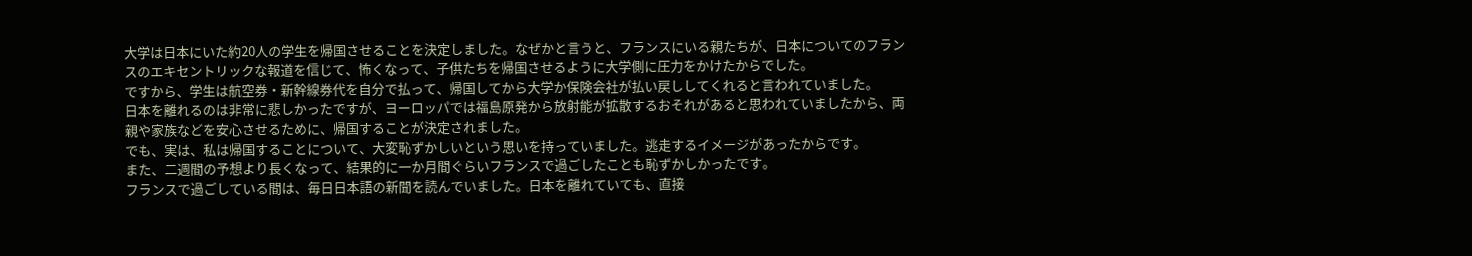大学は日本にいた約20人の学生を帰国させることを決定しました。なぜかと言うと、フランスにいる親たちが、日本についてのフランスのエキセントリックな報道を信じて、怖くなって、子供たちを帰国させるように大学側に圧力をかけたからでした。
ですから、学生は航空券・新幹線券代を自分で払って、帰国してから大学か保険会社が払い戻ししてくれると言われていました。
日本を離れるのは非常に悲しかったですが、ヨーロッパでは福島原発から放射能が拡散するおそれがあると思われていましたから、両親や家族などを安心させるために、帰国することが決定されました。
でも、実は、私は帰国することについて、大変恥ずかしいという思いを持っていました。逃走するイメージがあったからです。
また、二週間の予想より長くなって、結果的に一か月間ぐらいフランスで過ごしたことも恥ずかしかったです。
フランスで過ごしている間は、毎日日本語の新聞を読んでいました。日本を離れていても、直接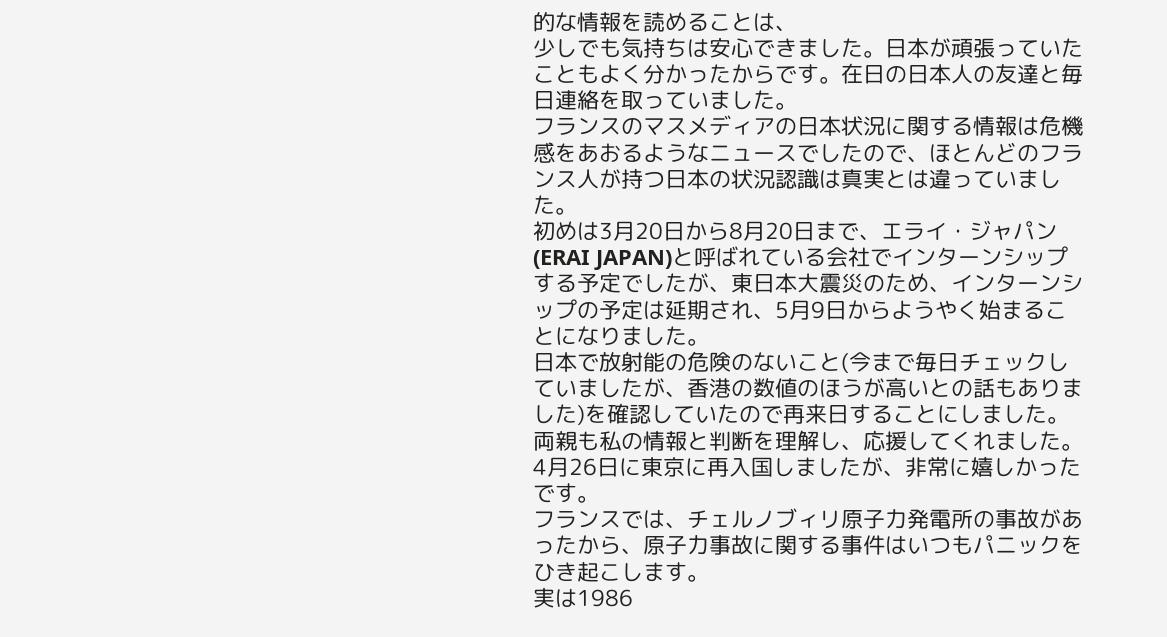的な情報を読めることは、
少しでも気持ちは安心できました。日本が頑張っていたこともよく分かったからです。在日の日本人の友達と毎日連絡を取っていました。
フランスのマスメディアの日本状況に関する情報は危機感をあおるようなニュースでしたので、ほとんどのフランス人が持つ日本の状況認識は真実とは違っていました。
初めは3月20日から8月20日まで、エライ・ジャパン(ERAI JAPAN)と呼ばれている会社でインターンシップする予定でしたが、東日本大震災のため、インターンシップの予定は延期され、5月9日からようやく始まることになりました。
日本で放射能の危険のないこと(今まで毎日チェックしていましたが、香港の数値のほうが高いとの話もありました)を確認していたので再来日することにしました。
両親も私の情報と判断を理解し、応援してくれました。4月26日に東京に再入国しましたが、非常に嬉しかったです。
フランスでは、チェルノブィリ原子力発電所の事故があったから、原子力事故に関する事件はいつもパニックをひき起こします。
実は1986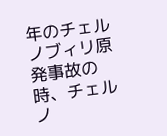年のチェルノブィリ原発事故の時、チェルノ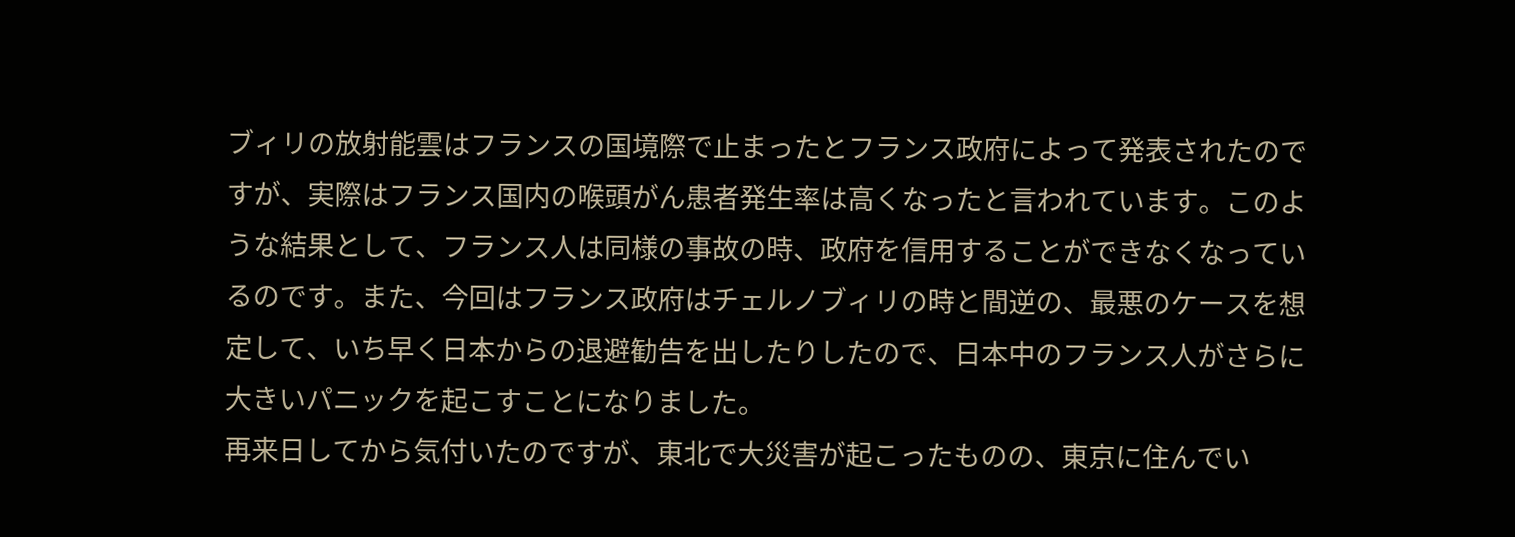ブィリの放射能雲はフランスの国境際で止まったとフランス政府によって発表されたのですが、実際はフランス国内の喉頭がん患者発生率は高くなったと言われています。このような結果として、フランス人は同様の事故の時、政府を信用することができなくなっているのです。また、今回はフランス政府はチェルノブィリの時と間逆の、最悪のケースを想定して、いち早く日本からの退避勧告を出したりしたので、日本中のフランス人がさらに大きいパニックを起こすことになりました。
再来日してから気付いたのですが、東北で大災害が起こったものの、東京に住んでい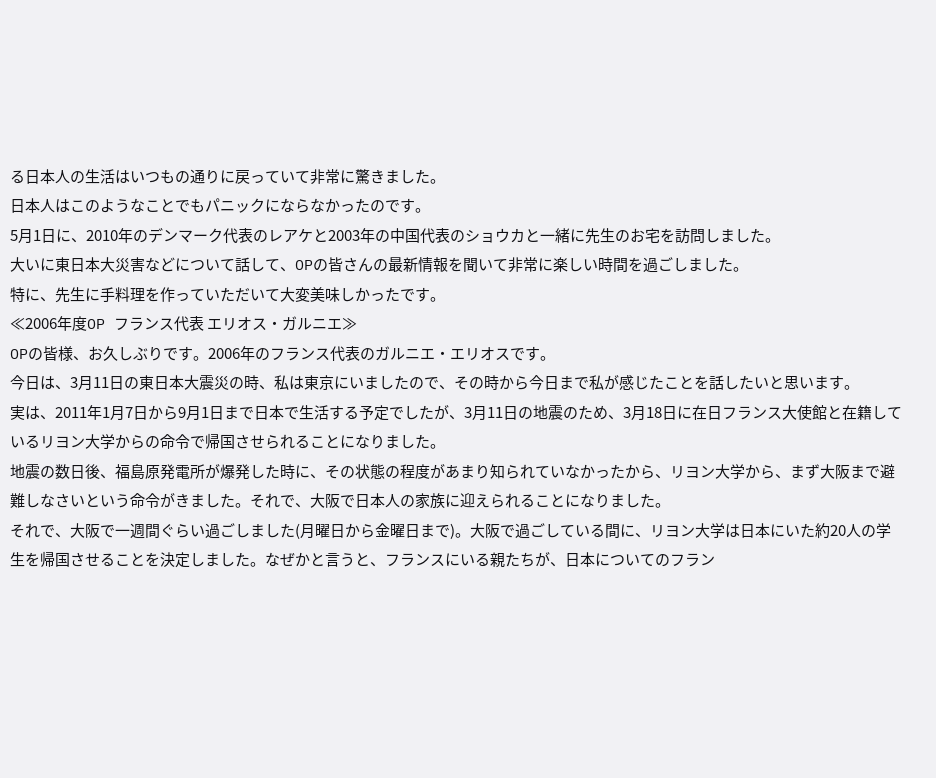る日本人の生活はいつもの通りに戻っていて非常に驚きました。
日本人はこのようなことでもパニックにならなかったのです。
5月1日に、2010年のデンマーク代表のレアケと2003年の中国代表のショウカと一緒に先生のお宅を訪問しました。
大いに東日本大災害などについて話して、OPの皆さんの最新情報を聞いて非常に楽しい時間を過ごしました。
特に、先生に手料理を作っていただいて大変美味しかったです。
≪2006年度OP フランス代表 エリオス・ガルニエ≫
OPの皆様、お久しぶりです。2006年のフランス代表のガルニエ・エリオスです。
今日は、3月11日の東日本大震災の時、私は東京にいましたので、その時から今日まで私が感じたことを話したいと思います。
実は、2011年1月7日から9月1日まで日本で生活する予定でしたが、3月11日の地震のため、3月18日に在日フランス大使館と在籍しているリヨン大学からの命令で帰国させられることになりました。
地震の数日後、福島原発電所が爆発した時に、その状態の程度があまり知られていなかったから、リヨン大学から、まず大阪まで避難しなさいという命令がきました。それで、大阪で日本人の家族に迎えられることになりました。
それで、大阪で一週間ぐらい過ごしました(月曜日から金曜日まで)。大阪で過ごしている間に、リヨン大学は日本にいた約20人の学生を帰国させることを決定しました。なぜかと言うと、フランスにいる親たちが、日本についてのフラン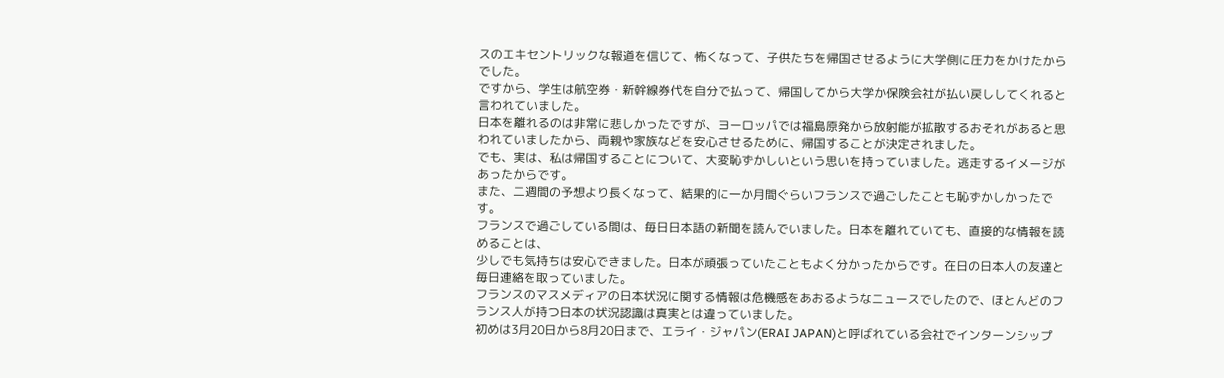スのエキセントリックな報道を信じて、怖くなって、子供たちを帰国させるように大学側に圧力をかけたからでした。
ですから、学生は航空券・新幹線券代を自分で払って、帰国してから大学か保険会社が払い戻ししてくれると言われていました。
日本を離れるのは非常に悲しかったですが、ヨーロッパでは福島原発から放射能が拡散するおそれがあると思われていましたから、両親や家族などを安心させるために、帰国することが決定されました。
でも、実は、私は帰国することについて、大変恥ずかしいという思いを持っていました。逃走するイメージがあったからです。
また、二週間の予想より長くなって、結果的に一か月間ぐらいフランスで過ごしたことも恥ずかしかったです。
フランスで過ごしている間は、毎日日本語の新聞を読んでいました。日本を離れていても、直接的な情報を読めることは、
少しでも気持ちは安心できました。日本が頑張っていたこともよく分かったからです。在日の日本人の友達と毎日連絡を取っていました。
フランスのマスメディアの日本状況に関する情報は危機感をあおるようなニュースでしたので、ほとんどのフランス人が持つ日本の状況認識は真実とは違っていました。
初めは3月20日から8月20日まで、エライ・ジャパン(ERAI JAPAN)と呼ばれている会社でインターンシップ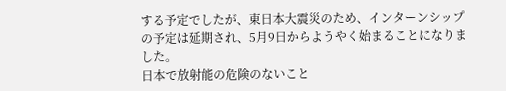する予定でしたが、東日本大震災のため、インターンシップの予定は延期され、5月9日からようやく始まることになりました。
日本で放射能の危険のないこと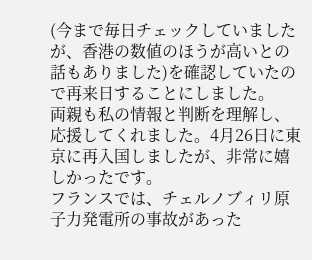(今まで毎日チェックしていましたが、香港の数値のほうが高いとの話もありました)を確認していたので再来日することにしました。
両親も私の情報と判断を理解し、応援してくれました。4月26日に東京に再入国しましたが、非常に嬉しかったです。
フランスでは、チェルノブィリ原子力発電所の事故があった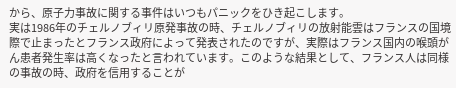から、原子力事故に関する事件はいつもパニックをひき起こします。
実は1986年のチェルノブィリ原発事故の時、チェルノブィリの放射能雲はフランスの国境際で止まったとフランス政府によって発表されたのですが、実際はフランス国内の喉頭がん患者発生率は高くなったと言われています。このような結果として、フランス人は同様の事故の時、政府を信用することが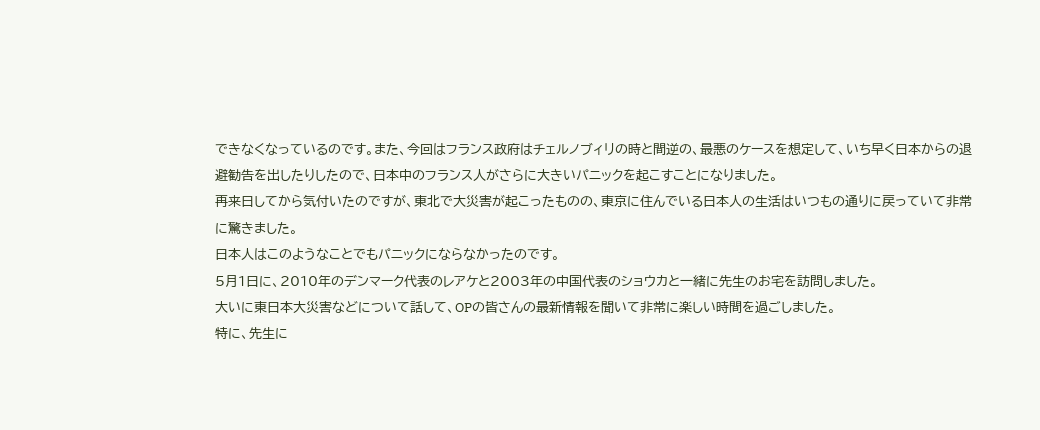できなくなっているのです。また、今回はフランス政府はチェルノブィリの時と間逆の、最悪のケースを想定して、いち早く日本からの退避勧告を出したりしたので、日本中のフランス人がさらに大きいパニックを起こすことになりました。
再来日してから気付いたのですが、東北で大災害が起こったものの、東京に住んでいる日本人の生活はいつもの通りに戻っていて非常に驚きました。
日本人はこのようなことでもパニックにならなかったのです。
5月1日に、2010年のデンマーク代表のレアケと2003年の中国代表のショウカと一緒に先生のお宅を訪問しました。
大いに東日本大災害などについて話して、OPの皆さんの最新情報を聞いて非常に楽しい時間を過ごしました。
特に、先生に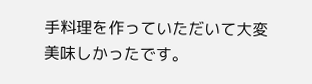手料理を作っていただいて大変美味しかったです。